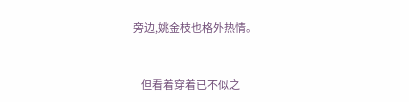旁边,姚金枝也格外热情。


    但看着穿着已不似之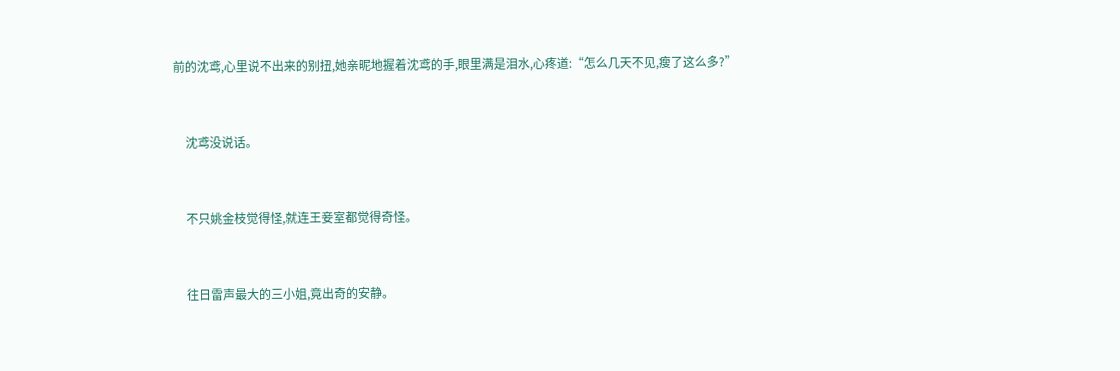前的沈鸢,心里说不出来的别扭,她亲昵地握着沈鸢的手,眼里满是泪水,心疼道:“怎么几天不见,瘦了这么多?”


    沈鸢没说话。


    不只姚金枝觉得怪,就连王妾室都觉得奇怪。


    往日雷声最大的三小姐,竟出奇的安静。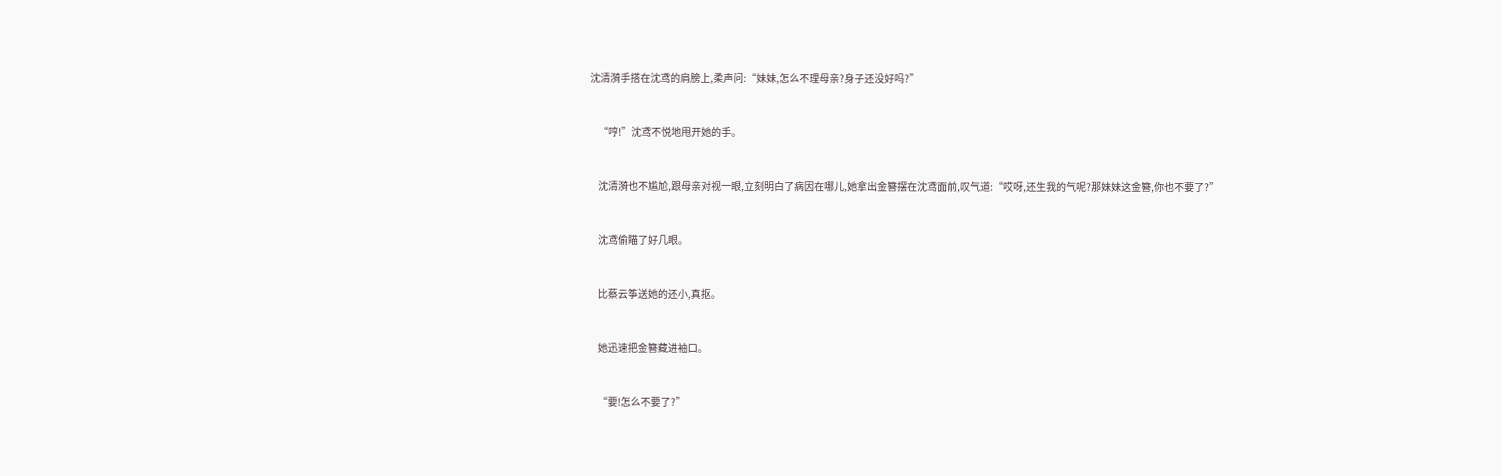沈清漪手搭在沈鸢的肩膀上,柔声问:“妹妹,怎么不理母亲?身子还没好吗?”


    “哼!”沈鸢不悦地甩开她的手。


    沈清漪也不尴尬,跟母亲对视一眼,立刻明白了病因在哪儿,她拿出金簪摆在沈鸢面前,叹气道:“哎呀,还生我的气呢?那妹妹这金簪,你也不要了?”


    沈鸢偷瞄了好几眼。


    比蔡云筝送她的还小,真抠。


    她迅速把金簪藏进袖口。


    “要!怎么不要了?”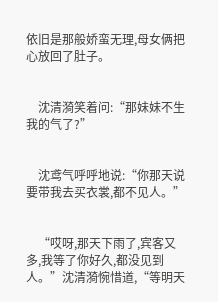依旧是那般娇蛮无理,母女俩把心放回了肚子。


    沈清漪笑着问:“那妹妹不生我的气了?”


    沈鸢气呼呼地说:“你那天说要带我去买衣裳,都不见人。”


    “哎呀,那天下雨了,宾客又多,我等了你好久,都没见到人。”沈清漪惋惜道,“等明天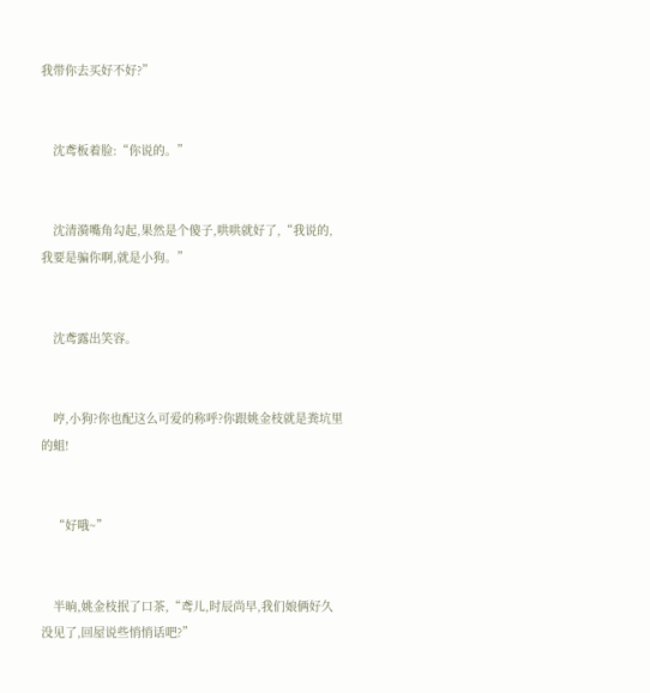我带你去买好不好?”


    沈鸢板着脸:“你说的。”


    沈清漪嘴角勾起,果然是个傻子,哄哄就好了,“我说的,我要是骗你啊,就是小狗。”


    沈鸢露出笑容。


    哼,小狗?你也配这么可爱的称呼?你跟姚金枝就是粪坑里的蛆!


    “好哦~”


    半晌,姚金枝抿了口茶,“鸢儿,时辰尚早,我们娘俩好久没见了,回屋说些悄悄话吧?”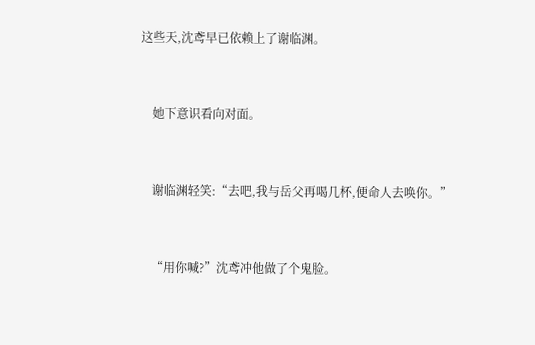这些天,沈鸢早已依赖上了谢临渊。


    她下意识看向对面。


    谢临渊轻笑:“去吧,我与岳父再喝几杯,便命人去唤你。”


    “用你喊?”沈鸢冲他做了个鬼脸。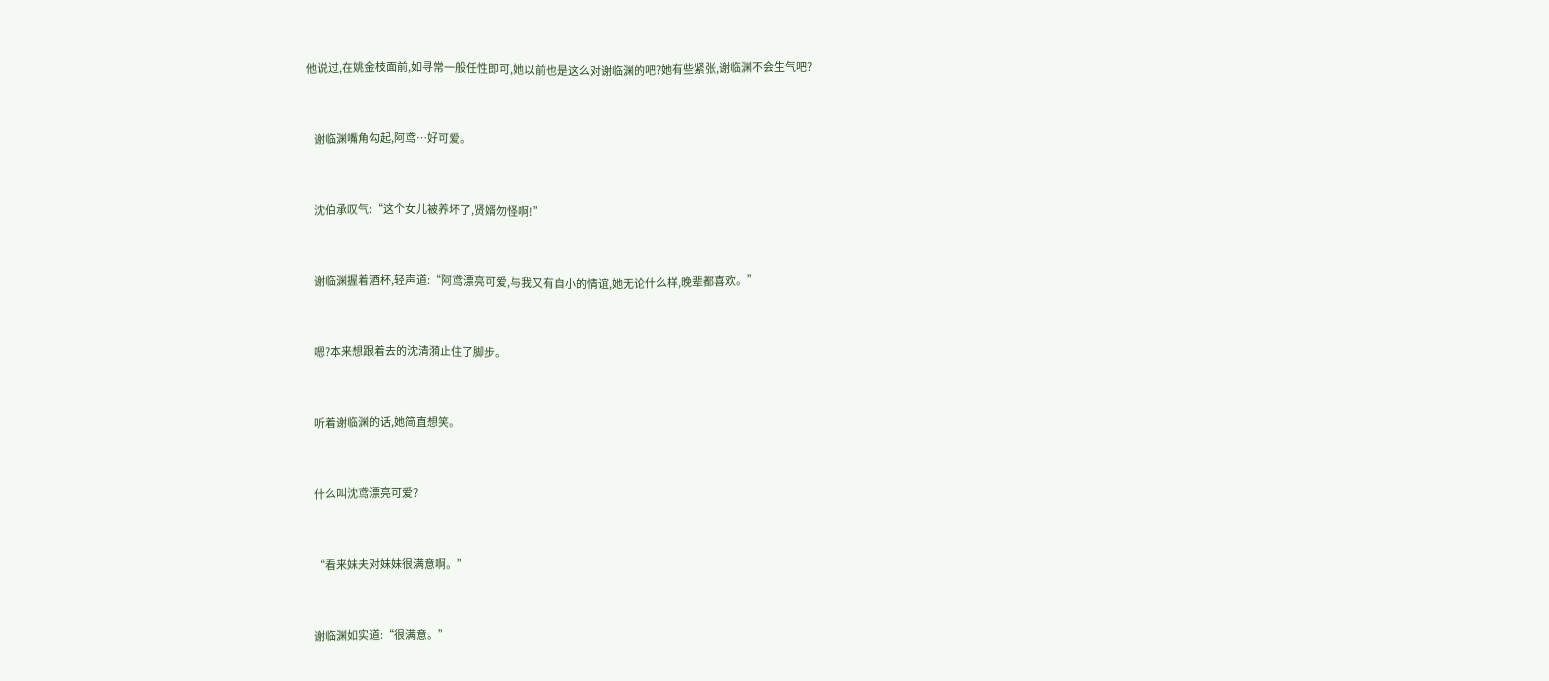他说过,在姚金枝面前,如寻常一般任性即可,她以前也是这么对谢临渊的吧?她有些紧张,谢临渊不会生气吧?


    谢临渊嘴角勾起,阿鸢…好可爱。


    沈伯承叹气:“这个女儿被养坏了,贤婿勿怪啊!”


    谢临渊握着酒杯,轻声道:“阿鸢漂亮可爱,与我又有自小的情谊,她无论什么样,晚辈都喜欢。”


    嗯?本来想跟着去的沈清漪止住了脚步。


    听着谢临渊的话,她简直想笑。


    什么叫沈鸢漂亮可爱?


    “看来妹夫对妹妹很满意啊。”


    谢临渊如实道:“很满意。”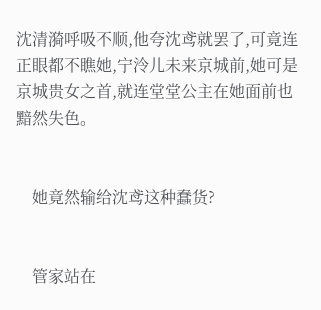沈清漪呼吸不顺,他夸沈鸢就罢了,可竟连正眼都不瞧她,宁泠儿未来京城前,她可是京城贵女之首,就连堂堂公主在她面前也黯然失色。


    她竟然输给沈鸢这种蠢货?


    管家站在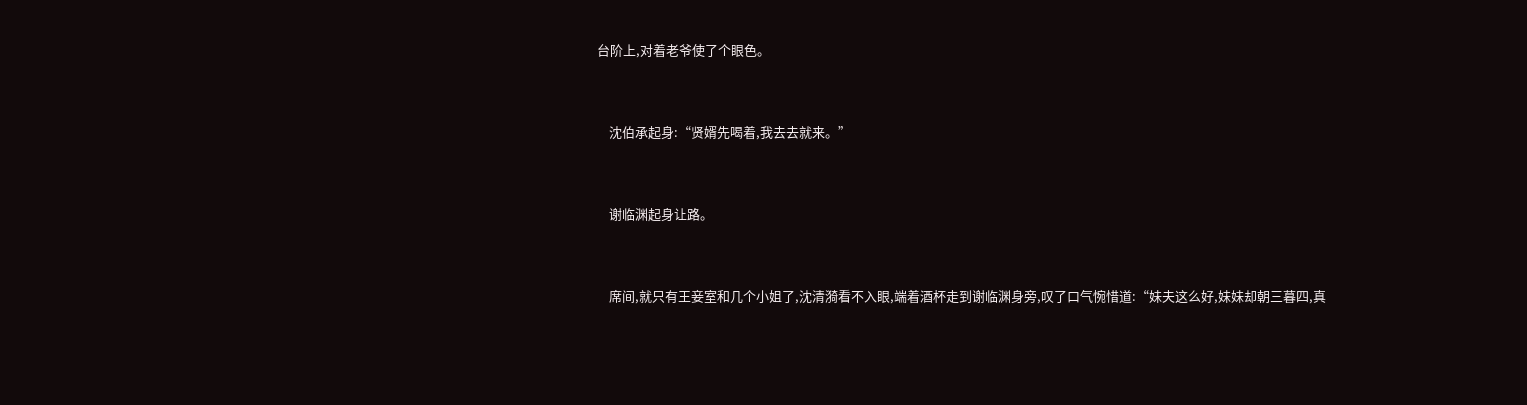台阶上,对着老爷使了个眼色。


    沈伯承起身:“贤婿先喝着,我去去就来。”


    谢临渊起身让路。


    席间,就只有王妾室和几个小姐了,沈清漪看不入眼,端着酒杯走到谢临渊身旁,叹了口气惋惜道:“妹夫这么好,妹妹却朝三暮四,真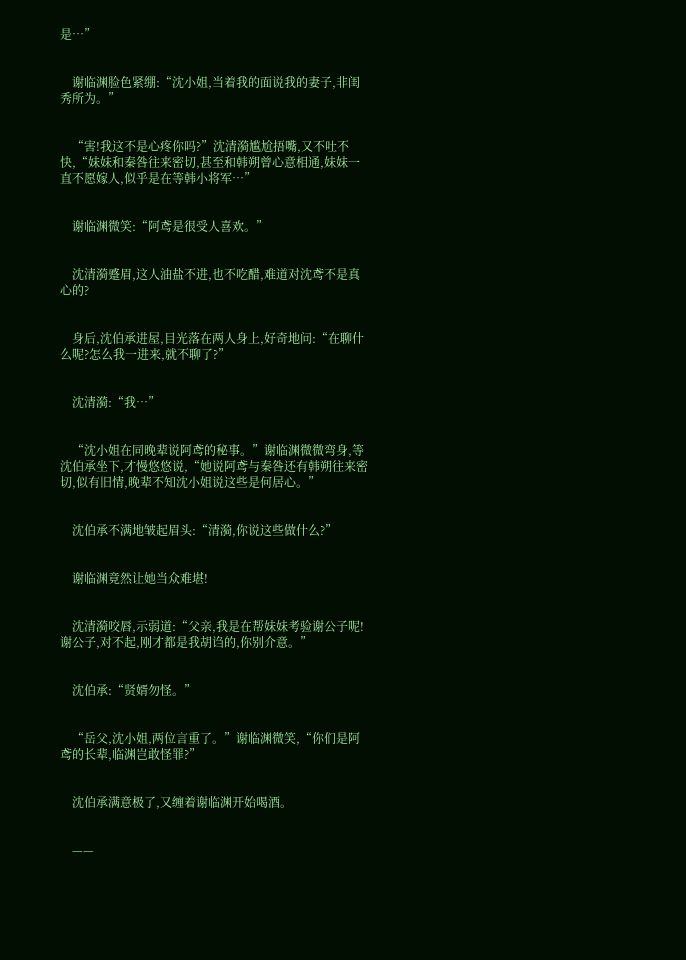是…”


    谢临渊脸色紧绷:“沈小姐,当着我的面说我的妻子,非闺秀所为。”


    “害!我这不是心疼你吗?”沈清漪尴尬捂嘴,又不吐不快,“妹妹和秦咎往来密切,甚至和韩朔曾心意相通,妹妹一直不愿嫁人,似乎是在等韩小将军…”


    谢临渊微笑:“阿鸢是很受人喜欢。”


    沈清漪蹙眉,这人油盐不进,也不吃醋,难道对沈鸢不是真心的?


    身后,沈伯承进屋,目光落在两人身上,好奇地问:“在聊什么呢?怎么我一进来,就不聊了?”


    沈清漪:“我…”


    “沈小姐在同晚辈说阿鸢的秘事。”谢临渊微微弯身,等沈伯承坐下,才慢悠悠说,“她说阿鸢与秦咎还有韩朔往来密切,似有旧情,晚辈不知沈小姐说这些是何居心。”


    沈伯承不满地皱起眉头:“清漪,你说这些做什么?”


    谢临渊竟然让她当众难堪!


    沈清漪咬唇,示弱道:“父亲,我是在帮妹妹考验谢公子呢!谢公子,对不起,刚才都是我胡诌的,你别介意。”


    沈伯承:“贤婿勿怪。”


    “岳父,沈小姐,两位言重了。”谢临渊微笑,“你们是阿鸢的长辈,临渊岂敢怪罪?”


    沈伯承满意极了,又缠着谢临渊开始喝酒。


    ——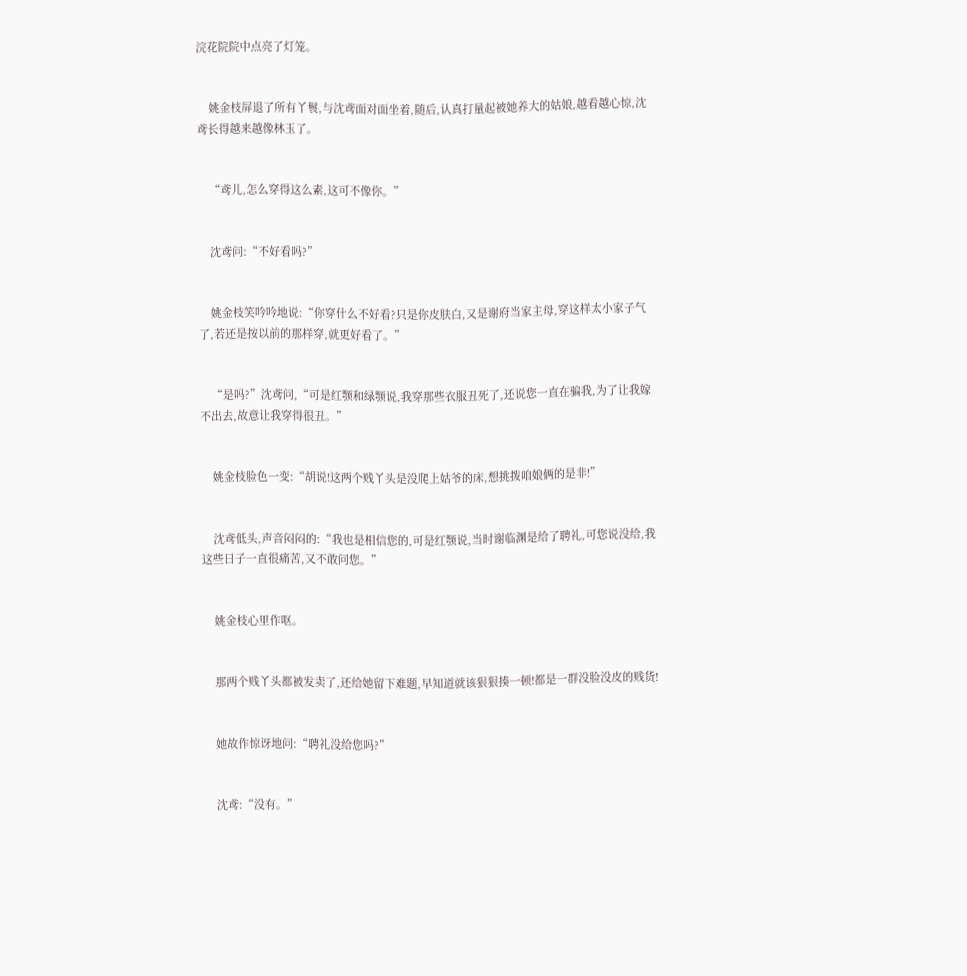浣花院院中点亮了灯笼。


    姚金枝屏退了所有丫鬟,与沈鸢面对面坐着,随后,认真打量起被她养大的姑娘,越看越心惊,沈鸢长得越来越像林玉了。


    “鸢儿,怎么穿得这么素,这可不像你。”


    沈鸢问:“不好看吗?”


    姚金枝笑吟吟地说:“你穿什么不好看?只是你皮肤白,又是谢府当家主母,穿这样太小家子气了,若还是按以前的那样穿,就更好看了。”


    “是吗?”沈鸢问,“可是红颚和绿颚说,我穿那些衣服丑死了,还说您一直在骗我,为了让我嫁不出去,故意让我穿得很丑。”


    姚金枝脸色一变:“胡说!这两个贱丫头是没爬上姑爷的床,想挑拨咱娘俩的是非!”


    沈鸢低头,声音闷闷的:“我也是相信您的,可是红颚说,当时谢临渊是给了聘礼,可您说没给,我这些日子一直很痛苦,又不敢问您。”


    姚金枝心里作呕。


    那两个贱丫头都被发卖了,还给她留下难题,早知道就该狠狠揍一顿!都是一群没脸没皮的贱货!


    她故作惊讶地问:“聘礼没给您吗?”


    沈鸢:“没有。”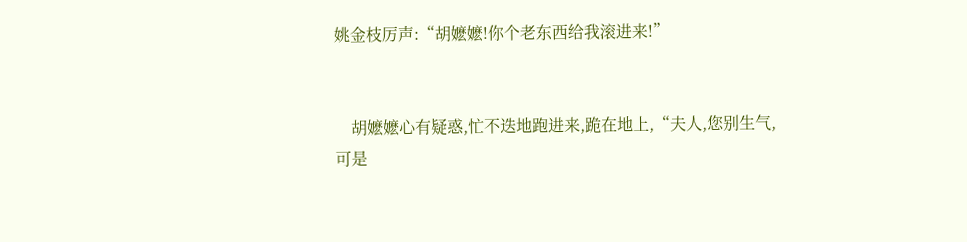姚金枝厉声:“胡嬷嬷!你个老东西给我滚进来!”


    胡嬷嬷心有疑惑,忙不迭地跑进来,跪在地上,“夫人,您别生气,可是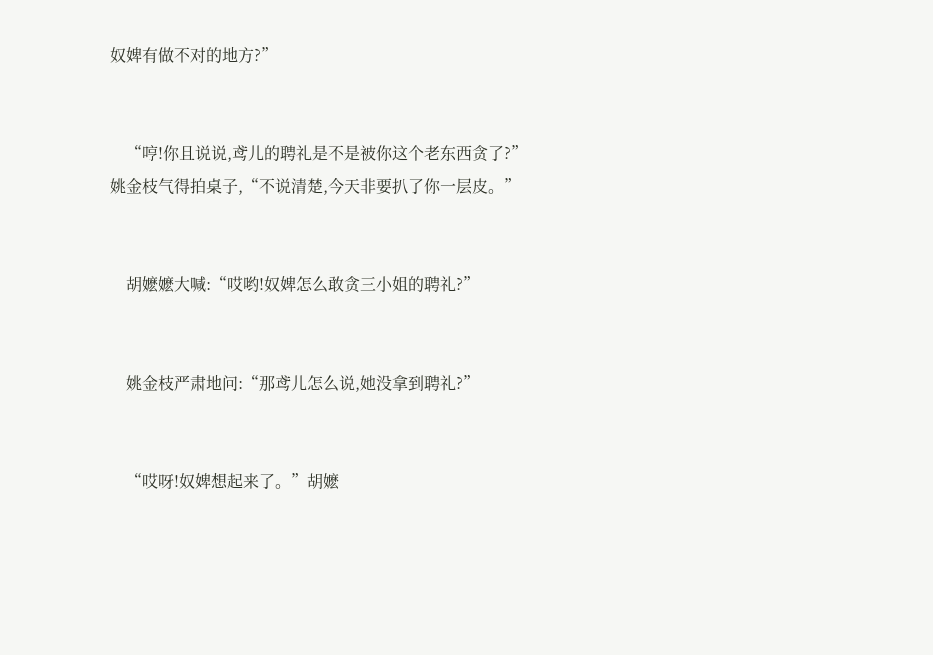奴婢有做不对的地方?”


    “哼!你且说说,鸢儿的聘礼是不是被你这个老东西贪了?”姚金枝气得拍桌子,“不说清楚,今天非要扒了你一层皮。”


    胡嬷嬷大喊:“哎哟!奴婢怎么敢贪三小姐的聘礼?”


    姚金枝严肃地问:“那鸢儿怎么说,她没拿到聘礼?”


    “哎呀!奴婢想起来了。”胡嬷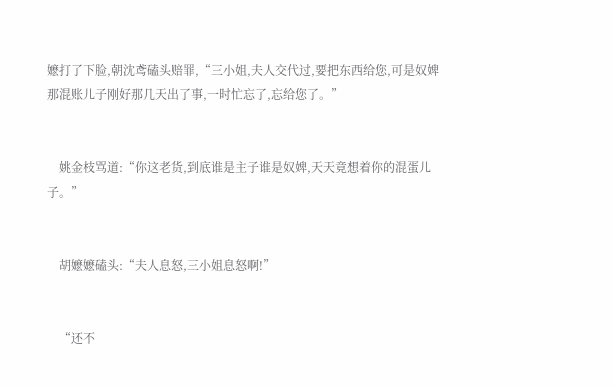嬷打了下脸,朝沈鸢磕头赔罪,“三小姐,夫人交代过,要把东西给您,可是奴婢那混账儿子刚好那几天出了事,一时忙忘了,忘给您了。”


    姚金枝骂道:“你这老货,到底谁是主子谁是奴婢,天天竟想着你的混蛋儿子。”


    胡嬷嬷磕头:“夫人息怒,三小姐息怒啊!”


    “还不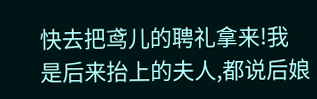快去把鸢儿的聘礼拿来!我是后来抬上的夫人,都说后娘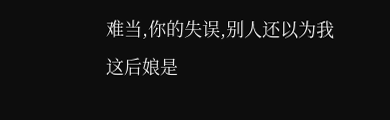难当,你的失误,别人还以为我这后娘是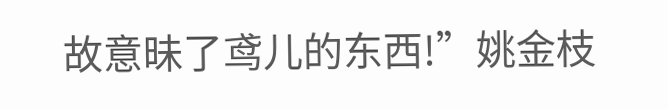故意昧了鸢儿的东西!”姚金枝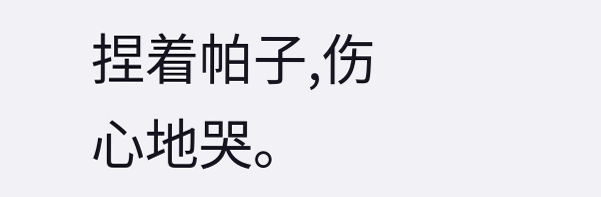捏着帕子,伤心地哭。